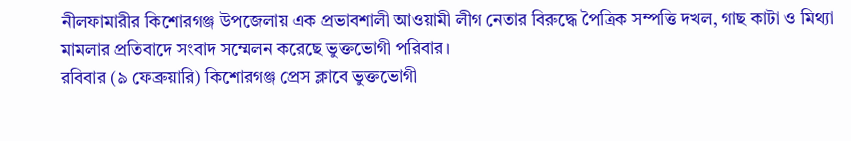নীলফামারীর কিশোরগঞ্জ উপজেলায় এক প্রভাবশালী আওয়ামী লীগ নেতার বিরুদ্ধে পৈত্রিক সম্পত্তি দখল, গাছ কাটা ও মিথ্যা মামলার প্রতিবাদে সংবাদ সম্মেলন করেছে ভুক্তভোগী পরিবার।
রবিবার (৯ ফেব্রুয়ারি) কিশোরগঞ্জ প্রেস ক্লাবে ভুক্তভোগী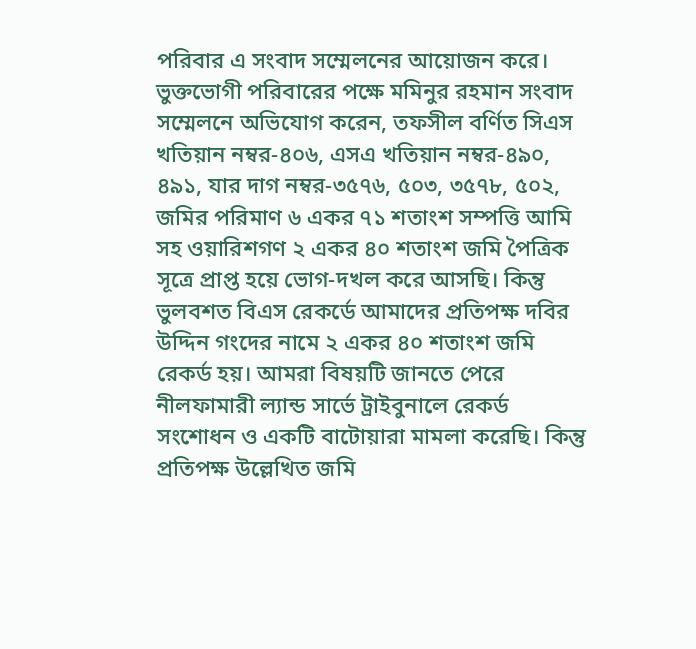পরিবার এ সংবাদ সম্মেলনের আয়োজন করে।
ভুক্তভোগী পরিবারের পক্ষে মমিনুর রহমান সংবাদ সম্মেলনে অভিযোগ করেন, তফসীল বর্ণিত সিএস খতিয়ান নম্বর-৪০৬, এসএ খতিয়ান নম্বর-৪৯০, ৪৯১, যার দাগ নম্বর-৩৫৭৬, ৫০৩, ৩৫৭৮, ৫০২, জমির পরিমাণ ৬ একর ৭১ শতাংশ সম্পত্তি আমি সহ ওয়ারিশগণ ২ একর ৪০ শতাংশ জমি পৈত্রিক সূত্রে প্রাপ্ত হয়ে ভোগ-দখল করে আসছি। কিন্তু ভুলবশত বিএস রেকর্ডে আমাদের প্রতিপক্ষ দবির উদ্দিন গংদের নামে ২ একর ৪০ শতাংশ জমি রেকর্ড হয়। আমরা বিষয়টি জানতে পেরে নীলফামারী ল্যান্ড সার্ভে ট্রাইবুনালে রেকর্ড সংশোধন ও একটি বাটোয়ারা মামলা করেছি। কিন্তু প্রতিপক্ষ উল্লেখিত জমি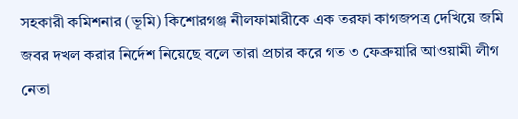সহকারী কমিশনার (ভূমি) কিশোরগঞ্জ নীলফামারীকে এক তরফা কাগজপত্র দেখিয়ে জমি জবর দখল করার নির্দেশ নিয়েছে বলে তারা প্রচার করে গত ৩ ফেব্রুয়ারি আওয়ামী লীগ নেতা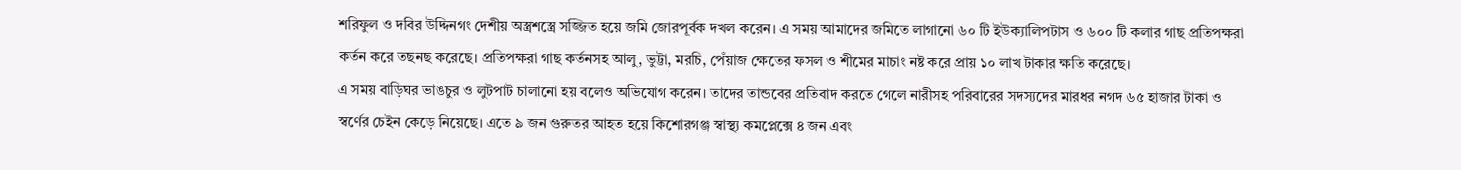শরিফুল ও দবির উদ্দিনগং দেশীয় অস্ত্রশস্ত্রে সজ্জিত হয়ে জমি জোরপূর্বক দখল করেন। এ সময় আমাদের জমিতে লাগানো ৬০ টি ইউক্যালিপটাস ও ৬০০ টি কলার গাছ প্রতিপক্ষরা কর্তন করে তছনছ করেছে। প্রতিপক্ষরা গাছ কর্তনসহ আলু, ভুট্টা, মরচি, পেঁয়াজ ক্ষেতের ফসল ও শীমের মাচাং নষ্ট করে প্রায় ১০ লাখ টাকার ক্ষতি করেছে।
এ সময় বাড়িঘর ভাঙচুর ও লুটপাট চালানো হয় বলেও অভিযোগ করেন। তাদের তান্ডবের প্রতিবাদ করতে গেলে নারীসহ পরিবারের সদস্যদের মারধর নগদ ৬৫ হাজার টাকা ও স্বর্ণের চেইন কেড়ে নিয়েছে। এতে ৯ জন গুরুতর আহত হয়ে কিশোরগঞ্জ স্বাস্থ্য কমপ্লেক্সে ৪ জন এবং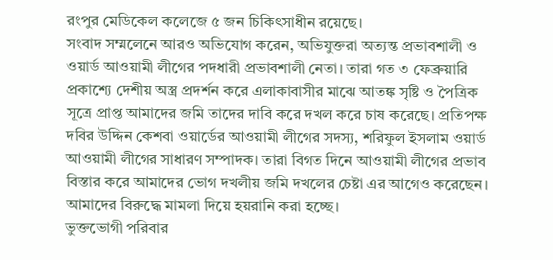রংপুর মেডিকেল কলেজে ৫ জন চিকিৎসাধীন রয়েছে।
সংবাদ সম্মলেনে আরও অভিযোগ করেন, অভিযুক্তরা অত্যন্ত প্রভাবশালী ও ওয়ার্ড আওয়ামী লীগের পদধারী প্রভাবশালী নেতা। তারা গত ৩ ফেব্রুয়ারি প্রকাশ্যে দেশীয় অস্ত্র প্রদর্শন করে এলাকাবাসীর মাঝে আতঙ্ক সৃষ্টি ও পৈত্রিক সূত্রে প্রাপ্ত আমাদের জমি তাদের দাবি করে দখল করে চাষ করেছে। প্রতিপক্ষ দবির উদ্দিন কেশবা ওয়ার্ডের আওয়ামী লীগের সদস্য, শরিফুল ইসলাম ওয়ার্ড আওয়ামী লীগের সাধারণ সম্পাদক। তারা বিগত দিনে আওয়ামী লীগের প্রভাব বিস্তার করে আমাদের ভোগ দখলীয় জমি দখলের চেষ্টা এর আগেও করেছেন। আমাদের বিরুদ্ধে মামলা দিয়ে হয়রানি করা হচ্ছে।
ভুক্তভোগী পরিবার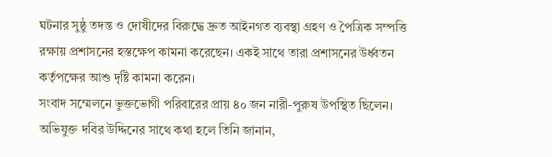ঘটনার সুষ্ঠু তদন্ত ও দোষীদের বিরুদ্ধে দ্রুত আইনগত ব্যবস্থা গ্রহণ ও পৈত্রিক সম্পত্তি রক্ষায় প্রশাসনের হস্তক্ষেপ কামনা করেছেন। একই সাথে তারা প্রশাসনের উর্ধ্বতন কর্তৃপক্ষের আশু দৃষ্টি কামনা করেন।
সংবাদ সম্মেলনে ভুক্তভোগী পরিবারের প্রায় ৪০ জন নারী-পুরুষ উপস্থিত ছিলেন।
অভিযুক্ত দবির উদ্দিনের সাথে কথা হলে তিনি জানান,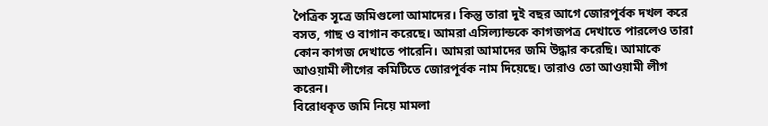পৈত্রিক সূত্রে জমিগুলো আমাদের। কিন্তু তারা দুই বছর আগে জোরপূর্বক দখল করে বসত, গাছ ও বাগান করেছে। আমরা এসিল্যান্ডকে কাগজপত্র দেখাতে পারলেও তারা কোন কাগজ দেখাতে পারেনি। আমরা আমাদের জমি উদ্ধার করেছি। আমাকে আওয়ামী লীগের কমিটিতে জোরপূর্বক নাম দিয়েছে। তারাও তো আওয়ামী লীগ করেন।
বিরোধকৃত জমি নিয়ে মামলা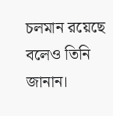চলমান রয়েছে বলেও তিনি জানান।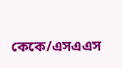কেকে/এসএএস